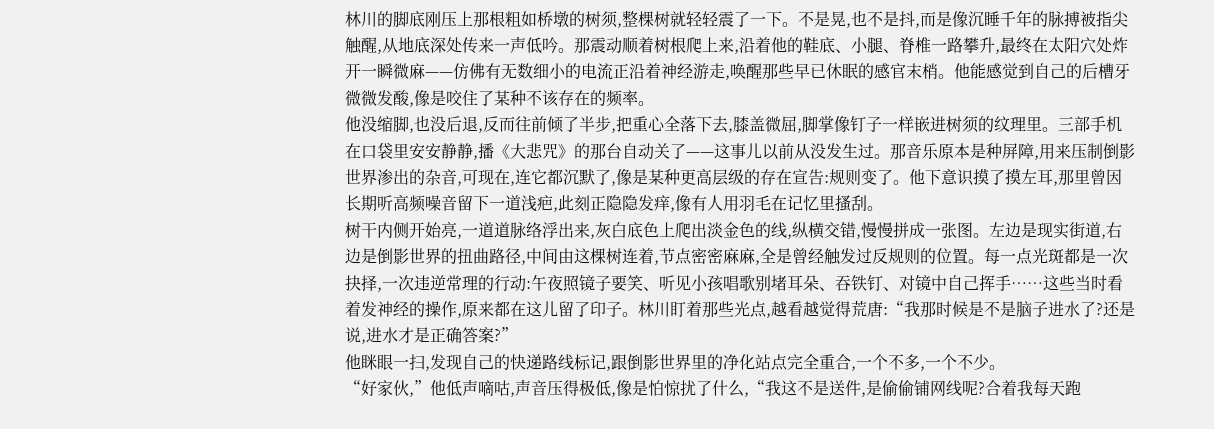林川的脚底刚压上那根粗如桥墩的树须,整棵树就轻轻震了一下。不是晃,也不是抖,而是像沉睡千年的脉搏被指尖触醒,从地底深处传来一声低吟。那震动顺着树根爬上来,沿着他的鞋底、小腿、脊椎一路攀升,最终在太阳穴处炸开一瞬微麻——仿佛有无数细小的电流正沿着神经游走,唤醒那些早已休眠的感官末梢。他能感觉到自己的后槽牙微微发酸,像是咬住了某种不该存在的频率。
他没缩脚,也没后退,反而往前倾了半步,把重心全落下去,膝盖微屈,脚掌像钉子一样嵌进树须的纹理里。三部手机在口袋里安安静静,播《大悲咒》的那台自动关了——这事儿以前从没发生过。那音乐原本是种屏障,用来压制倒影世界渗出的杂音,可现在,连它都沉默了,像是某种更高层级的存在宣告:规则变了。他下意识摸了摸左耳,那里曾因长期听高频噪音留下一道浅疤,此刻正隐隐发痒,像有人用羽毛在记忆里搔刮。
树干内侧开始亮,一道道脉络浮出来,灰白底色上爬出淡金色的线,纵横交错,慢慢拼成一张图。左边是现实街道,右边是倒影世界的扭曲路径,中间由这棵树连着,节点密密麻麻,全是曾经触发过反规则的位置。每一点光斑都是一次抉择,一次违逆常理的行动:午夜照镜子要笑、听见小孩唱歌别堵耳朵、吞铁钉、对镜中自己挥手……这些当时看着发神经的操作,原来都在这儿留了印子。林川盯着那些光点,越看越觉得荒唐:“我那时候是不是脑子进水了?还是说,进水才是正确答案?”
他眯眼一扫,发现自己的快递路线标记,跟倒影世界里的净化站点完全重合,一个不多,一个不少。
“好家伙,”他低声嘀咕,声音压得极低,像是怕惊扰了什么,“我这不是送件,是偷偷铺网线呢?合着我每天跑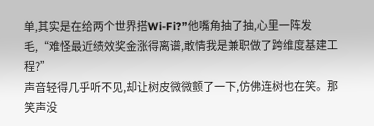单,其实是在给两个世界搭Wi-Fi?”他嘴角抽了抽,心里一阵发毛,“难怪最近绩效奖金涨得离谱,敢情我是兼职做了跨维度基建工程?”
声音轻得几乎听不见,却让树皮微微颤了一下,仿佛连树也在笑。那笑声没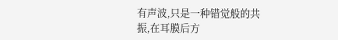有声波,只是一种错觉般的共振,在耳膜后方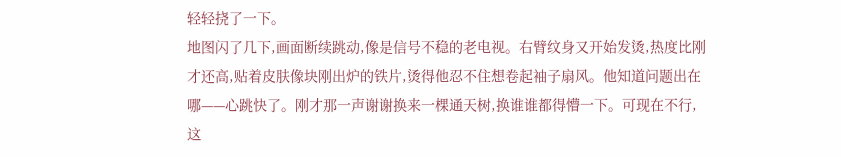轻轻挠了一下。
地图闪了几下,画面断续跳动,像是信号不稳的老电视。右臂纹身又开始发烫,热度比刚才还高,贴着皮肤像块刚出炉的铁片,烫得他忍不住想卷起袖子扇风。他知道问题出在哪——心跳快了。刚才那一声谢谢换来一棵通天树,换谁谁都得懵一下。可现在不行,这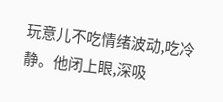玩意儿不吃情绪波动,吃冷静。他闭上眼,深吸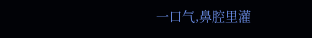一口气,鼻腔里灌